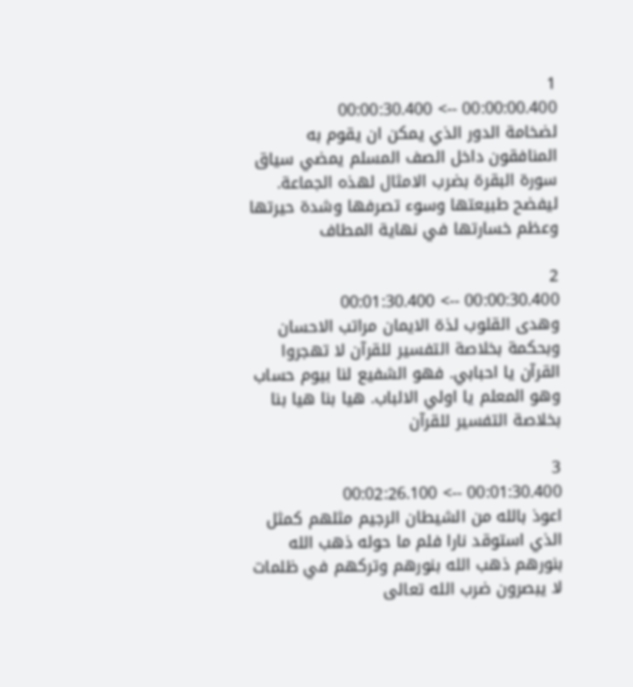1
00:00:00.400 --> 00:00:30.400
لضخامة الدور الذي يمكن ان يقوم به المنافقون داخل الصف المسلم يمضي سياق سورة البقرة بضرب الامثال لهذه الجماعة. ليفضح طبيعتها وسوء تصرفها وشدة حيرتها وعظم خسارتها في نهاية المطاف

2
00:00:30.400 --> 00:01:30.400
وهدى القلوب لذة الايمان مراتب الاحسان وبحكمة بخلاصة التفسير للقرآن لا تهجروا القرآن يا احبابي. فهو الشفيع لنا بيوم حساب وهو المعلم يا اولي الالباب. هيا بنا هيا بنا بخلاصة التفسير للقرآن

3
00:01:30.400 --> 00:02:26.100
اعوذ بالله من الشيطان الرجيم مثلهم كمثل الذي استوقد نارا فلم ما حوله ذهب الله بنورهم ذهب الله بنورهم وتركهم في ظلمات لا يبصرون ضرب الله تعالى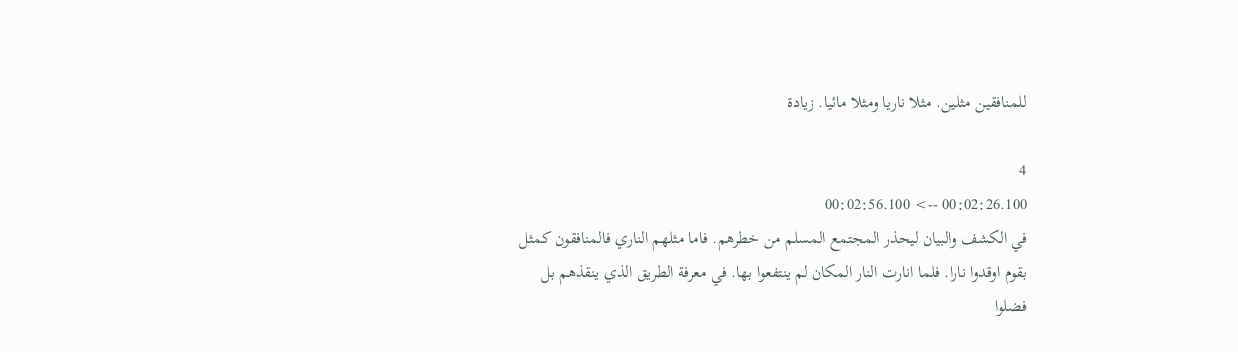للمنافقين مثلين. مثلا ناريا ومثلا مائيا. زيادة

4
00:02:26.100 --> 00:02:56.100
في الكشف والبيان ليحذر المجتمع المسلم من خطرهم. فاما مثلهم الناري فالمنافقون كمثل بقوم اوقدوا نارا. فلما انارت النار المكان لم ينتفعوا بها. في معرفة الطريق الذي ينقذهم بل فضلوا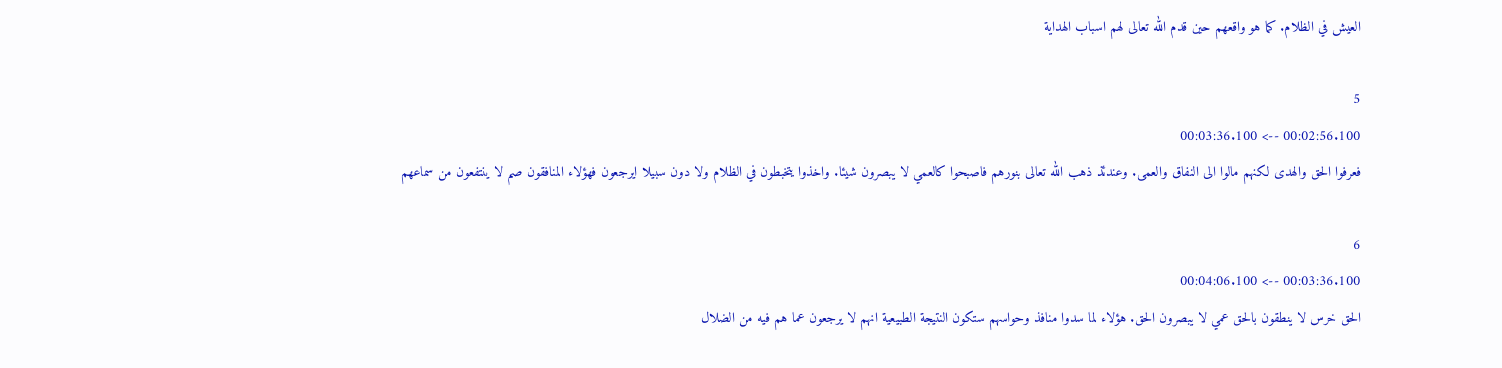العيش في الظلام. كما هو واقعهم حين قدم الله تعالى لهم اسباب الهداية

5
00:02:56.100 --> 00:03:36.100
فعرفوا الحق والهدى لكنهم مالوا الى النفاق والعمى. وعندئذ ذهب الله تعالى بنورهم فاصبحوا كالعمي لا يبصرون شيئا. واخذوا يتخبطون في الظلام ولا دون سبيلا ايرجعون فهؤلاء المنافقون صم لا ينتفعون من سماعهم

6
00:03:36.100 --> 00:04:06.100
الحق خرس لا ينطقون بالحق عمي لا يبصرون الحق. هؤلاء لما سدوا منافذ وحواسهم ستكون النتيجة الطبيعية انهم لا يرجعون عما هم فيه من الضلال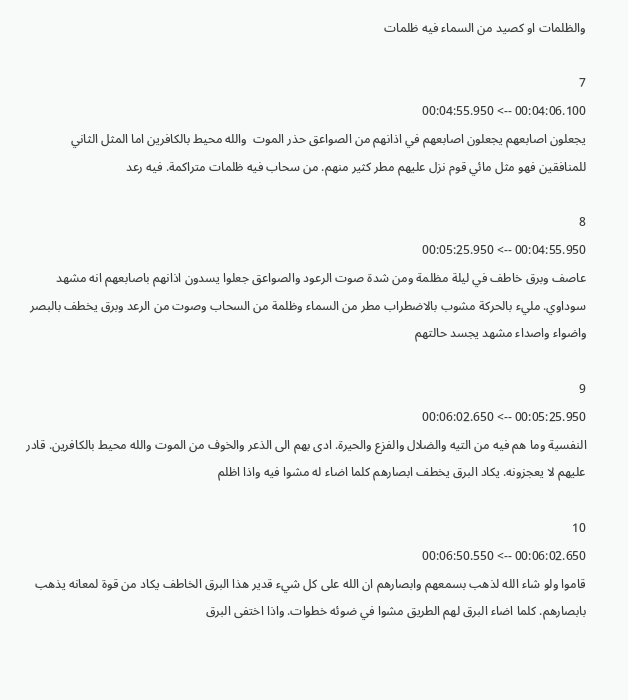والظلمات او كصيد من السماء فيه ظلمات

7
00:04:06.100 --> 00:04:55.950
يجعلون اصابعهم يجعلون اصابعهم في اذانهم من الصواعق حذر الموت  والله محيط بالكافرين اما المثل الثاني للمنافقين فهو مثل مائي قوم نزل عليهم مطر كثير منهم. من سحاب فيه ظلمات متراكمة. فيه رعد

8
00:04:55.950 --> 00:05:25.950
عاصف وبرق خاطف في ليلة مظلمة ومن شدة صوت الرعود والصواعق جعلوا يسدون اذانهم باصابعهم انه مشهد سوداوي. مليء بالحركة مشوب بالاضطراب مطر من السماء وظلمة من السحاب وصوت من الرعد وبرق يخطف بالبصر واضواء واصداء مشهد يجسد حالتهم

9
00:05:25.950 --> 00:06:02.650
النفسية وما هم فيه من التيه والضلال والفزع والحيرة. ادى بهم الى الذعر والخوف من الموت والله محيط بالكافرين. قادر عليهم لا يعجزونه. يكاد البرق يخطف ابصارهم كلما اضاء له مشوا فيه واذا اظلم

10
00:06:02.650 --> 00:06:50.550
قاموا ولو شاء الله لذهب بسمعهم وابصارهم ان الله على كل شيء قدير هذا البرق الخاطف يكاد من قوة لمعانه يذهب بابصارهم. كلما اضاء البرق لهم الطريق مشوا في ضوئه خطوات. واذا اختفى البرق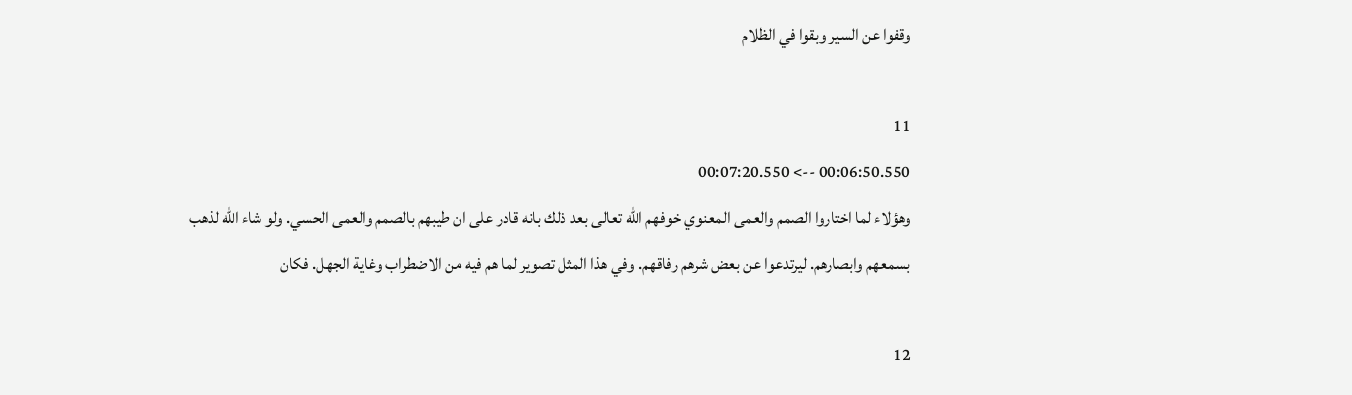وقفوا عن السير وبقوا في الظلام

11
00:06:50.550 --> 00:07:20.550
وهؤلاء لما اختاروا الصمم والعمى المعنوي خوفهم الله تعالى بعد ذلك بانه قادر على ان طيبهم بالصمم والعمى الحسي. ولو شاء الله لذهب بسمعهم وابصارهم. ليرتدعوا عن بعض شرهم رفاقهم. وفي هذا المثل تصوير لما هم فيه من الاضطراب وغاية الجهل. فكان

12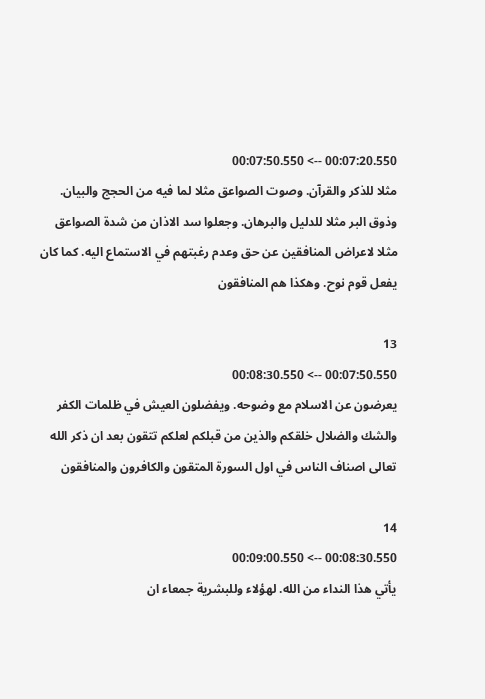00:07:20.550 --> 00:07:50.550
مثلا للذكر والقرآن. وصوت الصواعق مثلا لما فيه من الحجج والبيان. وذوق البر مثلا للدليل والبرهان. وجعلوا سد الاذان من شدة الصواعق مثلا لاعراض المنافقين عن حق وعدم رغبتهم في الاستماع اليه. كما كان يفعل قوم نوح. وهكذا هم المنافقون

13
00:07:50.550 --> 00:08:30.550
يعرضون عن الاسلام مع وضوحه. ويفضلون العيش في ظلمات الكفر والشك والضلال خلقكم والذين من قبلكم لعلكم تتقون بعد ان ذكر الله تعالى اصناف الناس في اول السورة المتقون والكافرون والمنافقون

14
00:08:30.550 --> 00:09:00.550
يأتي هذا النداء من الله. لهؤلاء وللبشرية جمعاء ان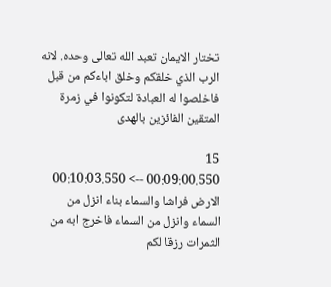تختار الايمان تعبد الله تعالى وحده. لانه الرب الذي خلقكم وخلق اباءكم من قبل فاخلصوا له العبادة لتكونوا في زمرة المتقين الفائزين بالهدى

15
00:09:00.550 --> 00:10:03.550
الارض فراشا والسماء بناء انزل من السماء وانزل من السماء فاخرج ابه من الثمرات رزقا لكم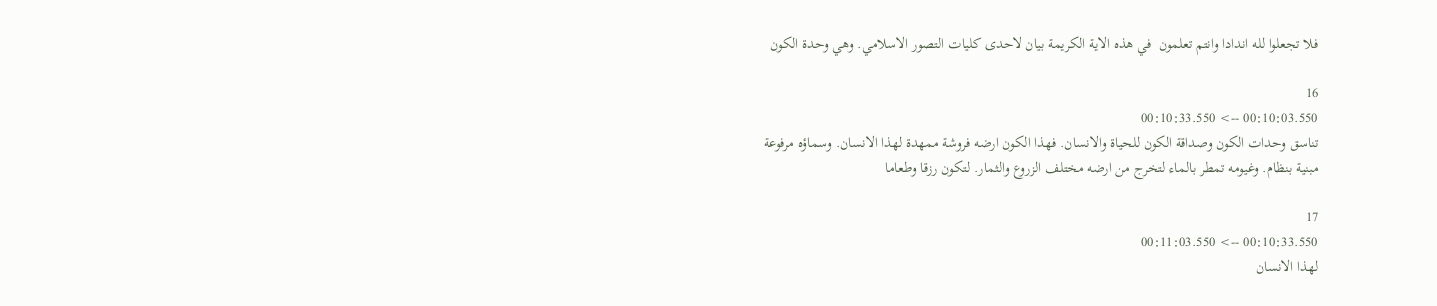فلا تجعلوا لله اندادا وانتم تعلمون  في هذه الاية الكريمة بيان لاحدى كليات التصور الاسلامي. وهي وحدة الكون

16
00:10:03.550 --> 00:10:33.550
تناسق وحدات الكون وصداقة الكون للحياة والانسان. فهذا الكون ارضه فروشة ممهدة لهذا الانسان. وسماؤه مرفوعة مبنية بنظام. وغيومه تمطر بالماء لتخرج من ارضه مختلف الزروع والثمار. لتكون رزقا وطعاما

17
00:10:33.550 --> 00:11:03.550
لهذا الانسان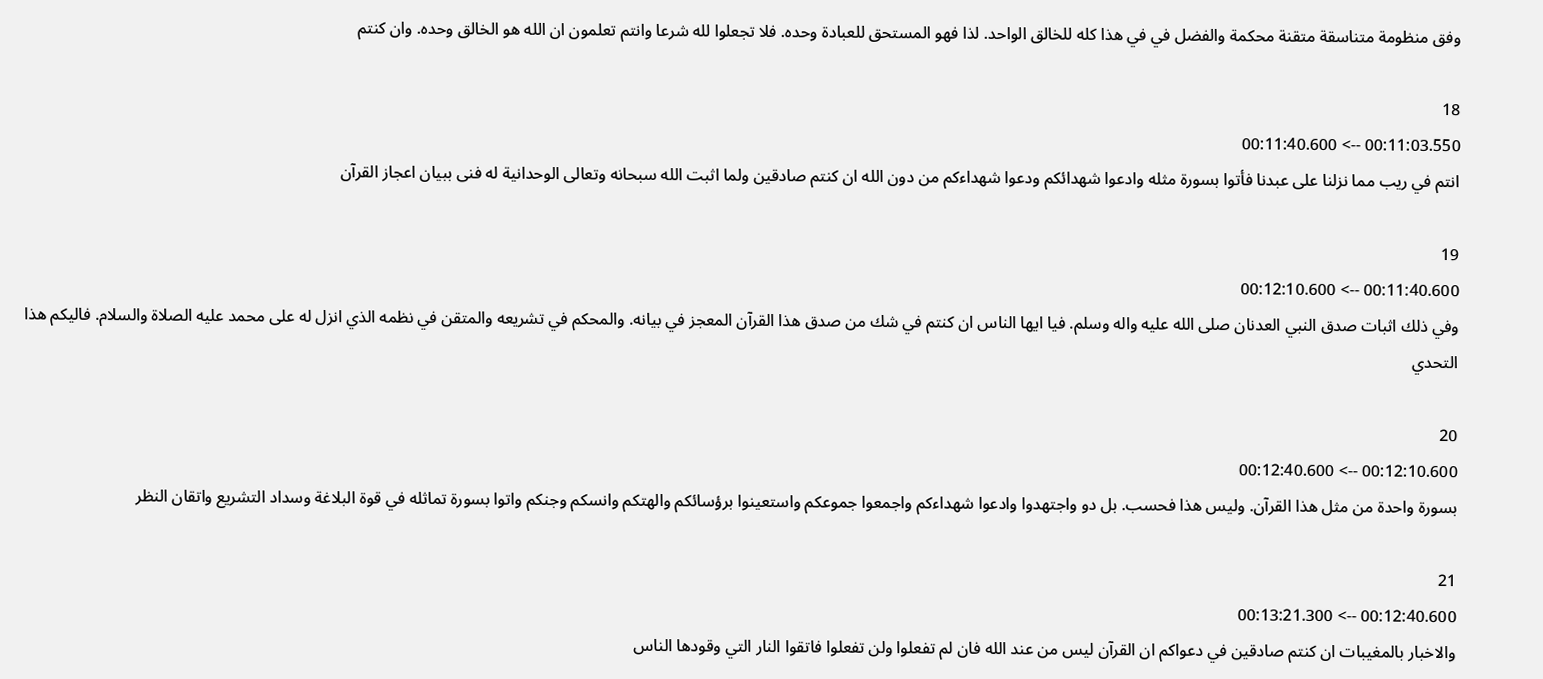وفق منظومة متناسقة متقنة محكمة والفضل في في هذا كله للخالق الواحد. لذا فهو المستحق للعبادة وحده. فلا تجعلوا لله شرعا وانتم تعلمون ان الله هو الخالق وحده. وان كنتم

18
00:11:03.550 --> 00:11:40.600
انتم في ريب مما نزلنا على عبدنا فأتوا بسورة مثله وادعوا شهدائكم ودعوا شهداءكم من دون الله ان كنتم صادقين ولما اثبت الله سبحانه وتعالى الوحدانية له فنى ببيان اعجاز القرآن

19
00:11:40.600 --> 00:12:10.600
وفي ذلك اثبات صدق النبي العدنان صلى الله عليه واله وسلم. فيا ايها الناس ان كنتم في شك من صدق هذا القرآن المعجز في بيانه. والمحكم في تشريعه والمتقن في نظمه الذي انزل له على محمد عليه الصلاة والسلام. فاليكم هذا التحدي

20
00:12:10.600 --> 00:12:40.600
بسورة واحدة من مثل هذا القرآن. وليس هذا فحسب. بل دو واجتهدوا وادعوا شهداءكم واجمعوا جموعكم واستعينوا برؤسائكم والهتكم وانسكم وجنكم واتوا بسورة تماثله في قوة البلاغة وسداد التشريع واتقان النظر

21
00:12:40.600 --> 00:13:21.300
والاخبار بالمغيبات ان كنتم صادقين في دعواكم ان القرآن ليس من عند الله فان لم تفعلوا ولن تفعلوا فاتقوا النار التي وقودها الناس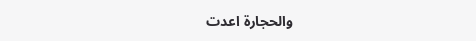والحجارة اعدت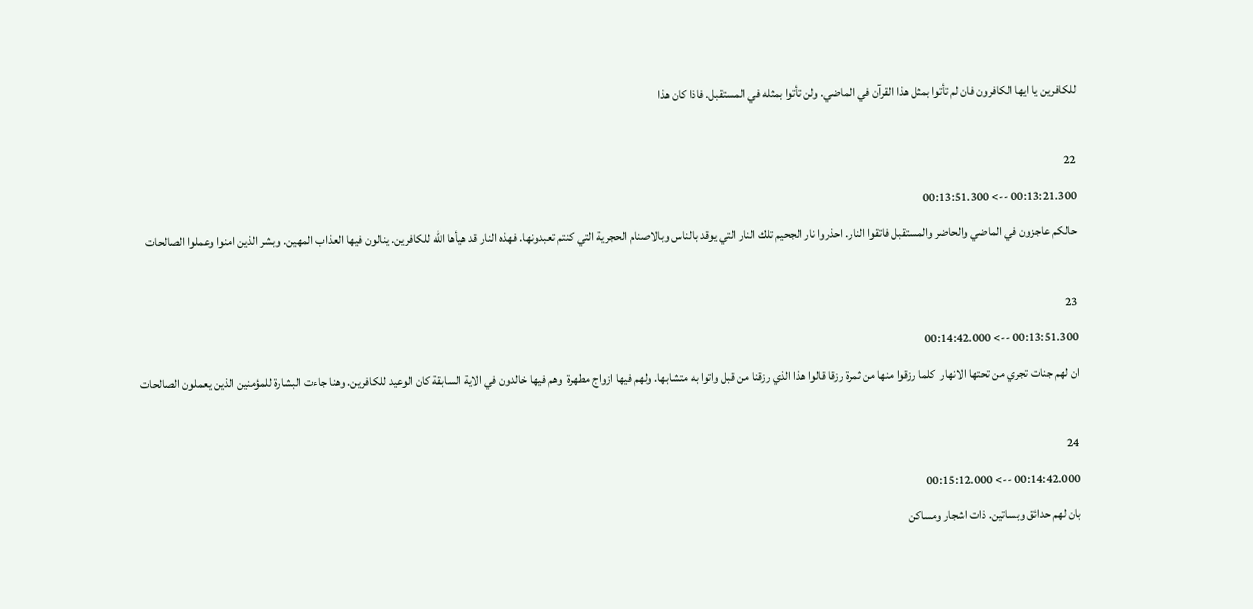للكافرين يا ايها الكافرون فان لم تأتوا بمثل هذا القرآن في الماضي. ولن تأتوا بمثله في المستقبل. فاذا كان هذا

22
00:13:21.300 --> 00:13:51.300
حالكم عاجزون في الماضي والحاضر والمستقبل فاتقوا النار. احذروا نار الجحيم تلك النار التي يوقد بالناس وبالاصنام الحجرية التي كنتم تعبدونها. فهذه النار قد هيأها الله للكافرين. ينالون فيها العذاب المهين. وبشر الذين امنوا وعملوا الصالحات

23
00:13:51.300 --> 00:14:42.000
ان لهم جنات تجري من تحتها الانهار  كلما رزقوا منها من ثمرة رزقا قالوا هذا الذي رزقنا من قبل واتوا به متشابها. ولهم فيها ازواج مطهرة  وهم فيها خالدون في الاية السابقة كان الوعيد للكافرين. وهنا جاءت البشارة للمؤمنين الذين يعملون الصالحات

24
00:14:42.000 --> 00:15:12.000
بان لهم حدائق وبساتين. ذات اشجار ومساكن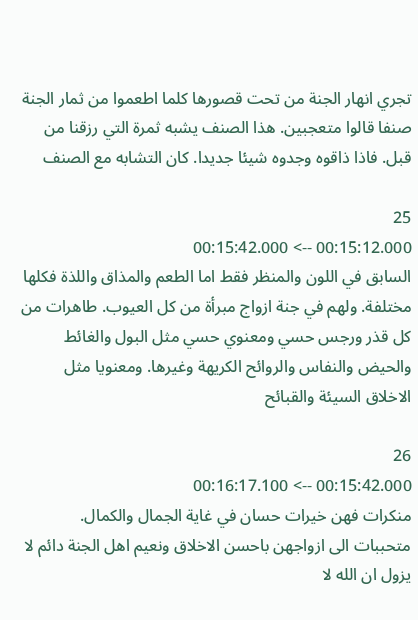تجري انهار الجنة من تحت قصورها كلما اطعموا من ثمار الجنة صنفا قالوا متعجبين. هذا الصنف يشبه ثمرة التي رزقنا من قبل. فاذا ذاقوه وجدوه شيئا جديدا. كان التشابه مع الصنف

25
00:15:12.000 --> 00:15:42.000
السابق في اللون والمنظر فقط اما الطعم والمذاق واللذة فكلها مختلفة. ولهم في جنة ازواج مبرأة من كل العيوب. طاهرات من كل قذر ورجس حسي ومعنوي حسي مثل البول والغائط والحيض والنفاس والروائح الكريهة وغيرها. ومعنويا مثل الاخلاق السيئة والقبائح

26
00:15:42.000 --> 00:16:17.100
منكرات فهن خيرات حسان في غاية الجمال والكمال. متحببات الى ازواجهن باحسن الاخلاق ونعيم اهل الجنة دائم لا يزول ان الله لا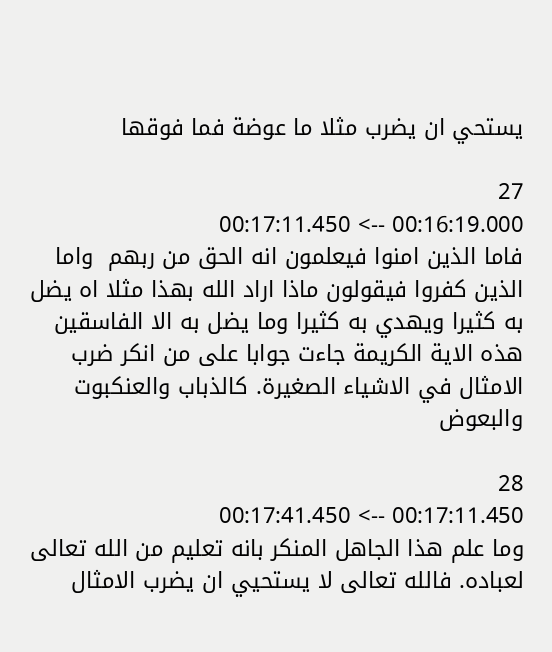يستحي ان يضرب مثلا ما عوضة فما فوقها

27
00:16:19.000 --> 00:17:11.450
فاما الذين امنوا فيعلمون انه الحق من ربهم  واما الذين كفروا فيقولون ماذا اراد الله بهذا مثلا اه يضل به كثيرا ويهدي به كثيرا وما يضل به الا الفاسقين هذه الاية الكريمة جاءت جوابا على من انكر ضرب الامثال في الاشياء الصغيرة. كالذباب والعنكبوت والبعوض

28
00:17:11.450 --> 00:17:41.450
وما علم هذا الجاهل المنكر بانه تعليم من الله تعالى لعباده. فالله تعالى لا يستحيي ان يضرب الامثال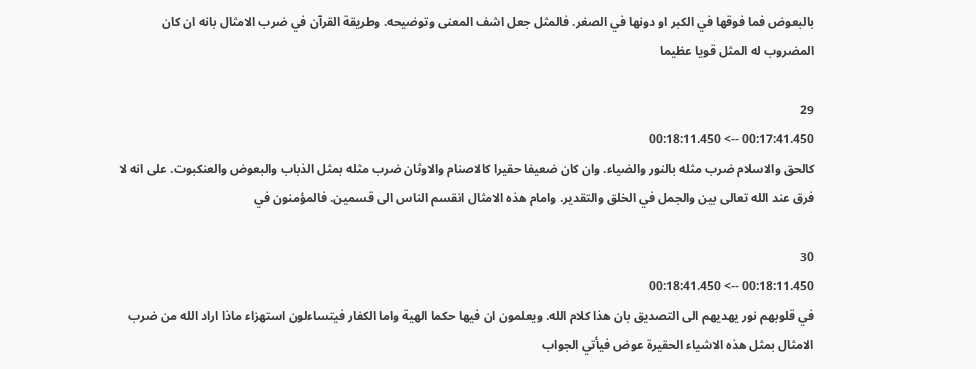بالبعوض فما فوقها في الكبر او دونها في الصغر. فالمثل جعل اشف المعنى وتوضيحه. وطريقة القرآن في ضرب الامثال بانه ان كان المضروب له المثل قويا عظيما

29
00:17:41.450 --> 00:18:11.450
كالحق والاسلام ضرب مثله بالنور والضياء. وان كان ضعيفا حقيرا كالاصنام والاوثان ضرب مثله بمثل الذباب والبعوض والعنكبوت. على انه لا فرق عند الله تعالى بين والجمل في الخلق والتقدير. وامام هذه الامثال انقسم الناس الى قسمين. فالمؤمنون في

30
00:18:11.450 --> 00:18:41.450
في قلوبهم نور يهديهم الى التصديق بان هذا كلام الله. ويعلمون ان فيها حكما الهية واما الكفار فيتساءلون استهزاء ماذا اراد الله من ضرب الامثال بمثل هذه الاشياء الحقيرة عوض فيأتي الجواب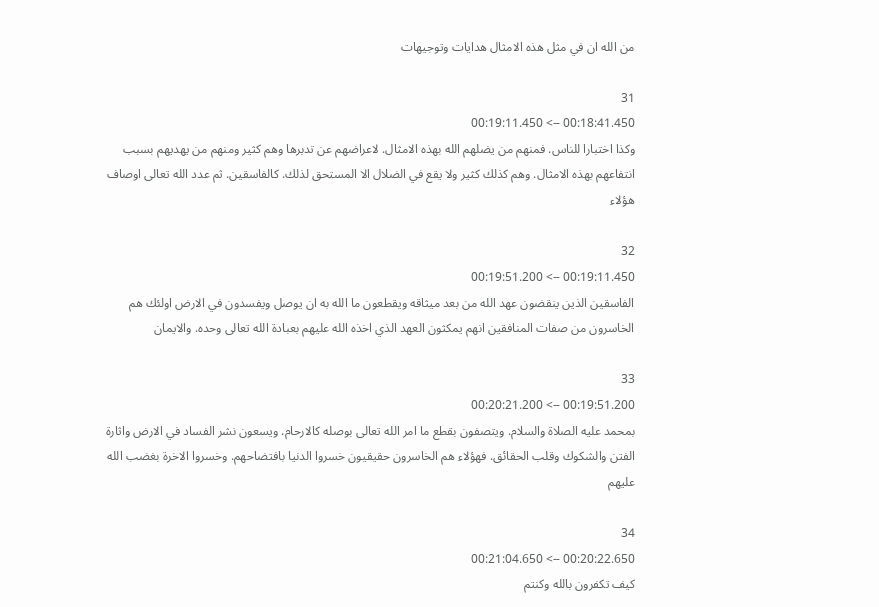من الله ان في مثل هذه الامثال هدايات وتوجيهات

31
00:18:41.450 --> 00:19:11.450
وكذا اختبارا للناس. فمنهم من يضلهم الله بهذه الامثال. لاعراضهم عن تدبرها وهم كثير ومنهم من يهديهم بسبب انتفاعهم بهذه الامثال. وهم كذلك كثير ولا يقع في الضلال الا المستحق لذلك. كالفاسقين. ثم عدد الله تعالى اوصاف هؤلاء

32
00:19:11.450 --> 00:19:51.200
الفاسقين الذين ينقضون عهد الله من بعد ميثاقه ويقطعون ما الله به ان يوصل ويفسدون في الارض اولئك هم الخاسرون من صفات المنافقين انهم يمكثون العهد الذي اخذه الله عليهم بعبادة الله تعالى وحده. والايمان

33
00:19:51.200 --> 00:20:21.200
بمحمد عليه الصلاة والسلام. ويتصفون بقطع ما امر الله تعالى بوصله كالارحام. ويسعون نشر الفساد في الارض واثارة الفتن والشكوك وقلب الحقائق. فهؤلاء هم الخاسرون حقيقيون خسروا الدنيا بافتضاحهم. وخسروا الاخرة بغضب الله عليهم

34
00:20:22.650 --> 00:21:04.650
كيف تكفرون بالله وكنتم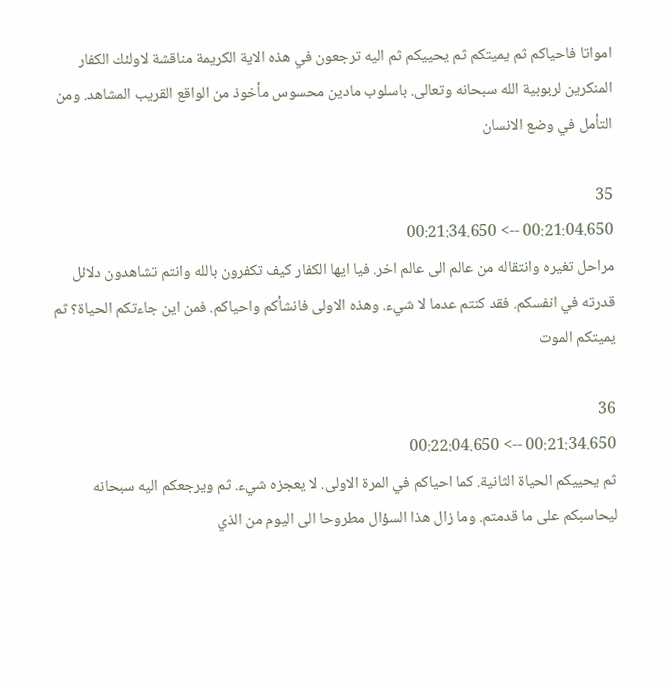امواتا فاحياكم ثم يميتكم ثم يحييكم ثم اليه ترجعون في هذه الاية الكريمة مناقشة لاولئك الكفار المنكرين لربوبية الله سبحانه وتعالى. باسلوب مادين محسوس مأخوذ من الواقع القريب المشاهد. ومن التأمل في وضع الانسان

35
00:21:04.650 --> 00:21:34.650
مراحل تغيره وانتقاله من عالم الى عالم اخر. فيا ايها الكفار كيف تكفرون بالله وانتم تشاهدون دلائل قدرته في انفسكم. فقد كنتم عدما لا شيء. وهذه الاولى فانشأكم واحياكم. فمن اين جاءتكم الحياة؟ ثم يميتكم الموت

36
00:21:34.650 --> 00:22:04.650
ثم يحييكم الحياة الثانية. كما احياكم في المرة الاولى. لا يعجزه شيء. ثم ويرجعكم اليه سبحانه ليحاسبكم على ما قدمتم. وما زال هذا السؤال مطروحا الى اليوم من الذي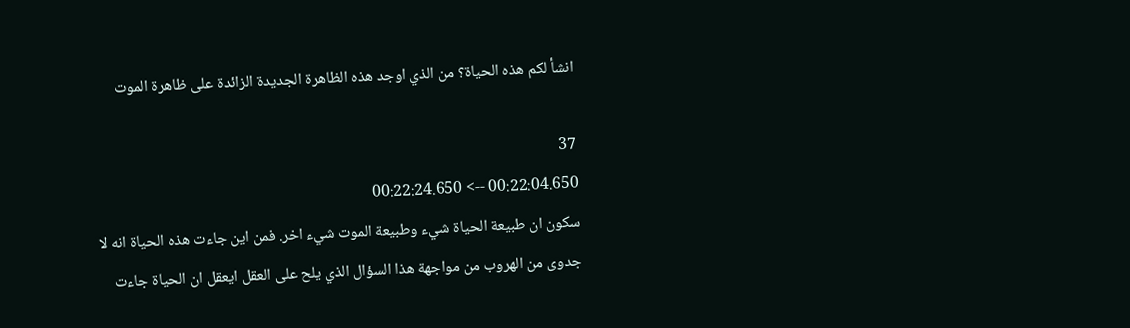انشأ لكم هذه الحياة؟ من الذي اوجد هذه الظاهرة الجديدة الزائدة على ظاهرة الموت

37
00:22:04.650 --> 00:22:24.650
سكون ان طبيعة الحياة شيء وطبيعة الموت شيء اخر. فمن اين جاءت هذه الحياة انه لا جدوى من الهروب من مواجهة هذا السؤال الذي يلح على العقل ايعقل ان الحياة جاءت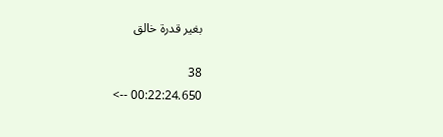بغير قدرة خالق

38
00:22:24.650 -->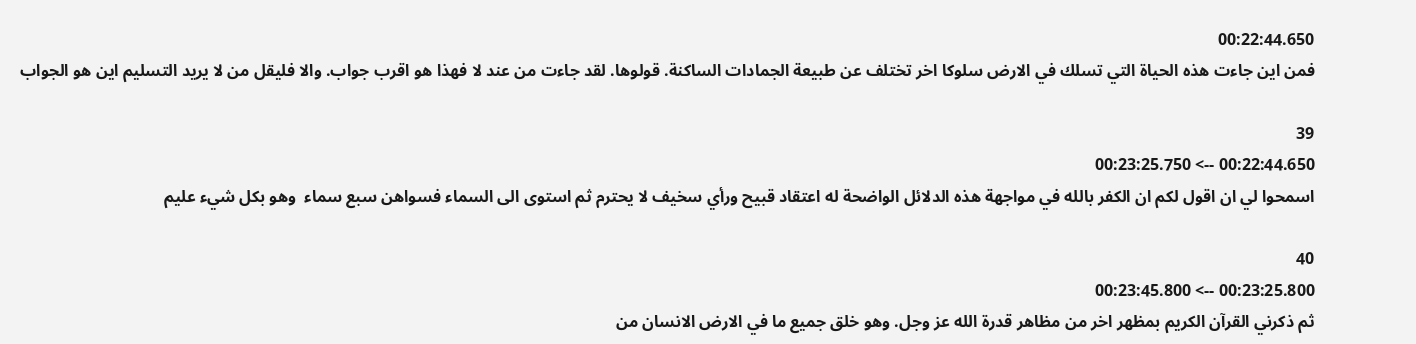00:22:44.650
فمن اين جاءت هذه الحياة التي تسلك في الارض سلوكا اخر تختلف عن طبيعة الجمادات الساكنة. قولوها. لقد جاءت من عند لا فهذا هو اقرب جواب. والا فليقل من لا يريد التسليم اين هو الجواب

39
00:22:44.650 --> 00:23:25.750
اسمحوا لي ان اقول لكم ان الكفر بالله في مواجهة هذه الدلائل الواضحة له اعتقاد قبيح ورأي سخيف لا يحترم ثم استوى الى السماء فسواهن سبع سماء  وهو بكل شيء عليم

40
00:23:25.800 --> 00:23:45.800
ثم ذكرني القرآن الكريم بمظهر اخر من مظاهر قدرة الله عز وجل. وهو خلق جميع ما في الارض الانسان من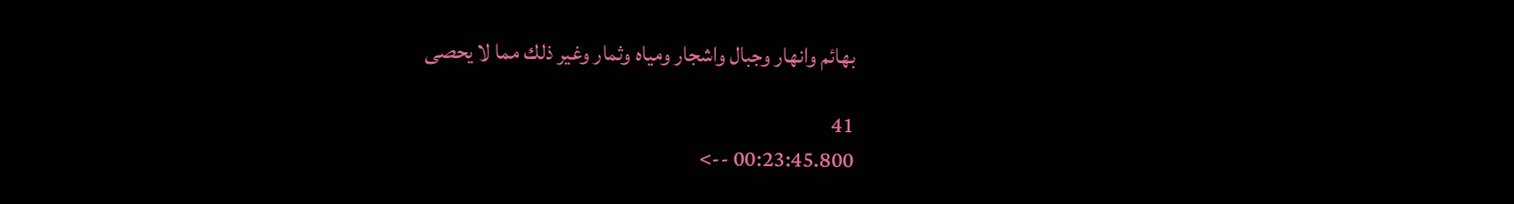بهائم وانهار وجبال واشجار ومياه وثمار وغير ذلك مما لا يحصى

41
00:23:45.800 -->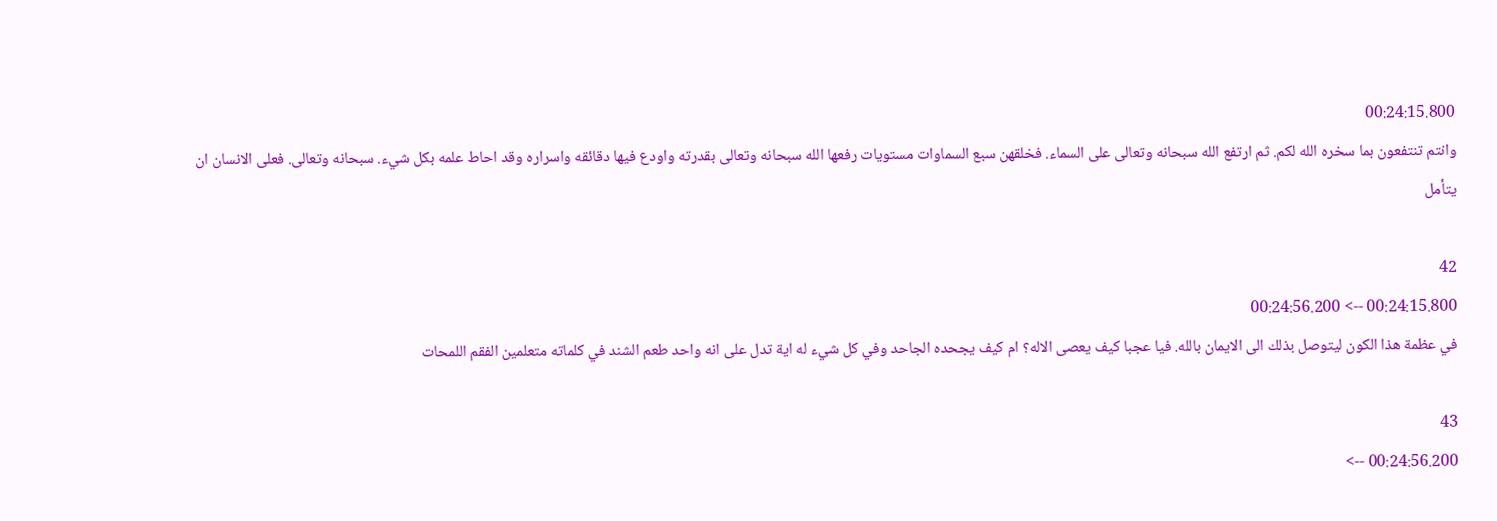00:24:15.800
وانتم تنتفعون بما سخره الله لكم. ثم ارتفع الله سبحانه وتعالى على السماء. فخلقهن سبع السماوات مستويات رفعها الله سبحانه وتعالى بقدرته واودع فيها دقائقه واسراره وقد احاط علمه بكل شيء. سبحانه وتعالى. فعلى الانسان ان يتأمل

42
00:24:15.800 --> 00:24:56.200
في عظمة هذا الكون ليتوصل بذلك الى الايمان بالله. فيا عجبا كيف يعصى الاله؟ ام كيف يجحده الجاحد وفي كل شيء له اية تدل على انه واحد طعم الشند في كلماته متعلمين الفقم اللمحات

43
00:24:56.200 -->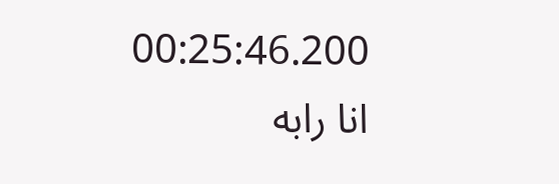00:25:46.200
انا رابه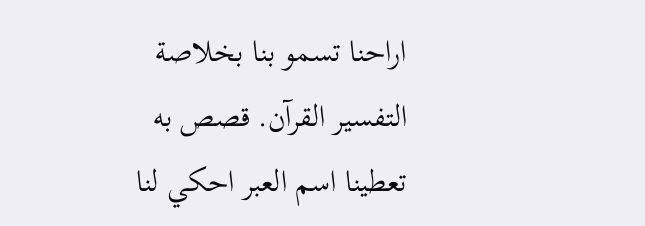اراحنا تسمو بنا بخلاصة التفسير القرآن. قصص به تعطينا اسم العبر احكي لنا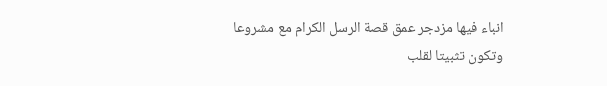انباء فيها مزدجر عمق قصة الرسل الكرام مع مشروعا وتكون تثبيتا لقلب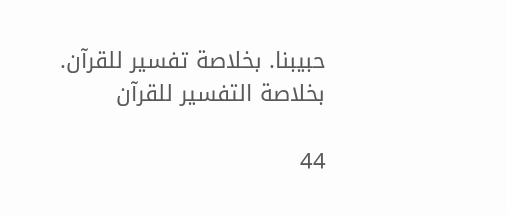حبيبنا. بخلاصة تفسير للقرآن. بخلاصة التفسير للقرآن

44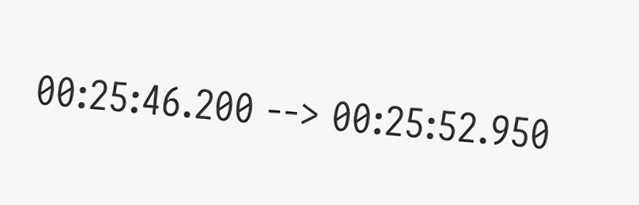00:25:46.200 --> 00:25:52.950